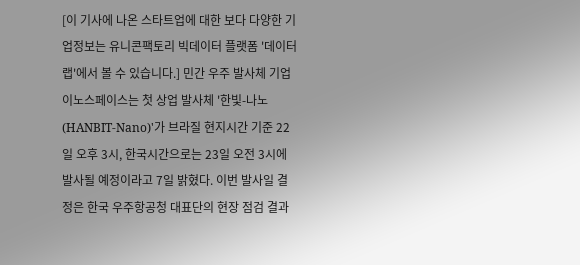[이 기사에 나온 스타트업에 대한 보다 다양한 기업정보는 유니콘팩토리 빅데이터 플랫폼 '데이터랩'에서 볼 수 있습니다.] 민간 우주 발사체 기업 이노스페이스는 첫 상업 발사체 '한빛-나노(HANBIT-Nano)'가 브라질 현지시간 기준 22일 오후 3시, 한국시간으로는 23일 오전 3시에 발사될 예정이라고 7일 밝혔다. 이번 발사일 결정은 한국 우주항공청 대표단의 현장 점검 결과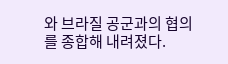와 브라질 공군과의 협의를 종합해 내려졌다.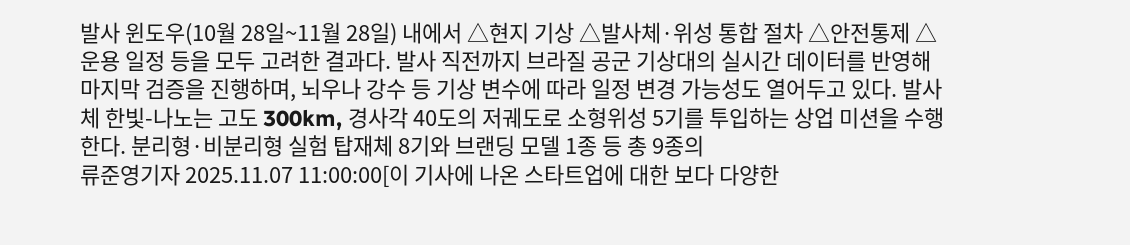발사 윈도우(10월 28일~11월 28일) 내에서 △현지 기상 △발사체·위성 통합 절차 △안전통제 △운용 일정 등을 모두 고려한 결과다. 발사 직전까지 브라질 공군 기상대의 실시간 데이터를 반영해 마지막 검증을 진행하며, 뇌우나 강수 등 기상 변수에 따라 일정 변경 가능성도 열어두고 있다. 발사체 한빛-나노는 고도 300km, 경사각 40도의 저궤도로 소형위성 5기를 투입하는 상업 미션을 수행한다. 분리형·비분리형 실험 탑재체 8기와 브랜딩 모델 1종 등 총 9종의
류준영기자 2025.11.07 11:00:00[이 기사에 나온 스타트업에 대한 보다 다양한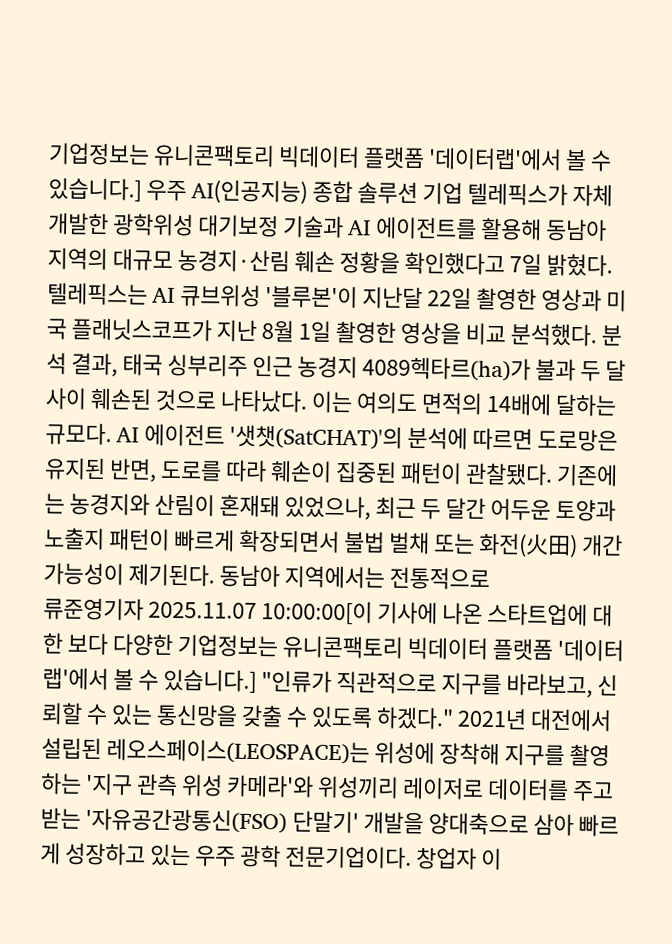기업정보는 유니콘팩토리 빅데이터 플랫폼 '데이터랩'에서 볼 수 있습니다.] 우주 AI(인공지능) 종합 솔루션 기업 텔레픽스가 자체 개발한 광학위성 대기보정 기술과 AI 에이전트를 활용해 동남아 지역의 대규모 농경지·산림 훼손 정황을 확인했다고 7일 밝혔다. 텔레픽스는 AI 큐브위성 '블루본'이 지난달 22일 촬영한 영상과 미국 플래닛스코프가 지난 8월 1일 촬영한 영상을 비교 분석했다. 분석 결과, 태국 싱부리주 인근 농경지 4089헥타르(ha)가 불과 두 달 사이 훼손된 것으로 나타났다. 이는 여의도 면적의 14배에 달하는 규모다. AI 에이전트 '샛챗(SatCHAT)'의 분석에 따르면 도로망은 유지된 반면, 도로를 따라 훼손이 집중된 패턴이 관찰됐다. 기존에는 농경지와 산림이 혼재돼 있었으나, 최근 두 달간 어두운 토양과 노출지 패턴이 빠르게 확장되면서 불법 벌채 또는 화전(火田) 개간 가능성이 제기된다. 동남아 지역에서는 전통적으로
류준영기자 2025.11.07 10:00:00[이 기사에 나온 스타트업에 대한 보다 다양한 기업정보는 유니콘팩토리 빅데이터 플랫폼 '데이터랩'에서 볼 수 있습니다.] "인류가 직관적으로 지구를 바라보고, 신뢰할 수 있는 통신망을 갖출 수 있도록 하겠다." 2021년 대전에서 설립된 레오스페이스(LEOSPACE)는 위성에 장착해 지구를 촬영하는 '지구 관측 위성 카메라'와 위성끼리 레이저로 데이터를 주고받는 '자유공간광통신(FSO) 단말기' 개발을 양대축으로 삼아 빠르게 성장하고 있는 우주 광학 전문기업이다. 창업자 이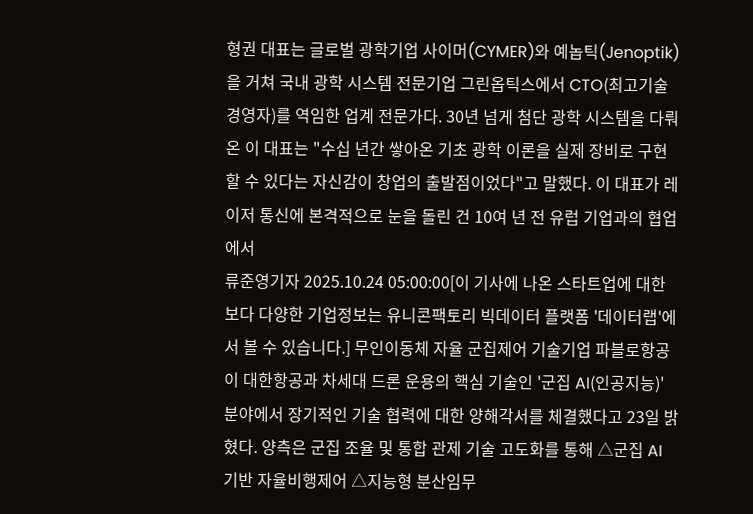형권 대표는 글로벌 광학기업 사이머(CYMER)와 예놉틱(Jenoptik)을 거쳐 국내 광학 시스템 전문기업 그린옵틱스에서 CTO(최고기술경영자)를 역임한 업계 전문가다. 30년 넘게 첨단 광학 시스템을 다뤄온 이 대표는 "수십 년간 쌓아온 기초 광학 이론을 실제 장비로 구현할 수 있다는 자신감이 창업의 출발점이었다"고 말했다. 이 대표가 레이저 통신에 본격적으로 눈을 돌린 건 10여 년 전 유럽 기업과의 협업에서
류준영기자 2025.10.24 05:00:00[이 기사에 나온 스타트업에 대한 보다 다양한 기업정보는 유니콘팩토리 빅데이터 플랫폼 '데이터랩'에서 볼 수 있습니다.] 무인이동체 자율 군집제어 기술기업 파블로항공이 대한항공과 차세대 드론 운용의 핵심 기술인 '군집 AI(인공지능)' 분야에서 장기적인 기술 협력에 대한 양해각서를 체결했다고 23일 밝혔다. 양측은 군집 조율 및 통합 관제 기술 고도화를 통해 △군집 AI 기반 자율비행제어 △지능형 분산임무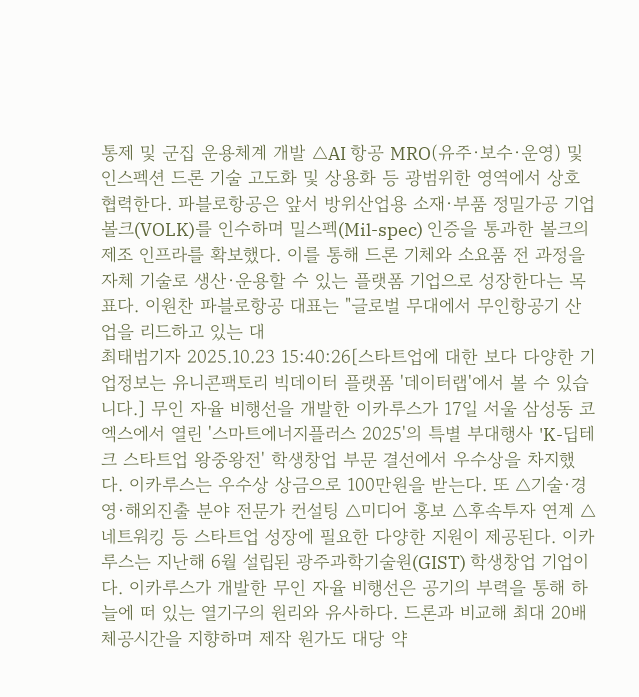통제 및 군집 운용체계 개발 △AI 항공 MRO(유주·보수·운영) 및 인스펙션 드론 기술 고도화 및 상용화 등 광범위한 영역에서 상호 협력한다. 파블로항공은 앞서 방위산업용 소재·부품 정밀가공 기업 볼크(VOLK)를 인수하며 밀스펙(Mil-spec) 인증을 통과한 볼크의 제조 인프라를 확보했다. 이를 통해 드론 기체와 소요품 전 과정을 자체 기술로 생산·운용할 수 있는 플랫폼 기업으로 성장한다는 목표다. 이원찬 파블로항공 대표는 "글로벌 무대에서 무인항공기 산업을 리드하고 있는 대
최태범기자 2025.10.23 15:40:26[스타트업에 대한 보다 다양한 기업정보는 유니콘팩토리 빅데이터 플랫폼 '데이터랩'에서 볼 수 있습니다.] 무인 자율 비행선을 개발한 이카루스가 17일 서울 삼성동 코엑스에서 열린 '스마트에너지플러스 2025'의 특별 부대행사 'K-딥테크 스타트업 왕중왕전' 학생창업 부문 결선에서 우수상을 차지했다. 이카루스는 우수상 상금으로 100만원을 받는다. 또 △기술·경영·해외진출 분야 전문가 컨설팅 △미디어 홍보 △후속투자 연계 △네트워킹 등 스타트업 성장에 필요한 다양한 지원이 제공된다. 이카루스는 지난해 6월 설립된 광주과학기술원(GIST) 학생창업 기업이다. 이카루스가 개발한 무인 자율 비행선은 공기의 부력을 통해 하늘에 떠 있는 열기구의 원리와 유사하다. 드론과 비교해 최대 20배 체공시간을 지향하며 제작 원가도 대당 약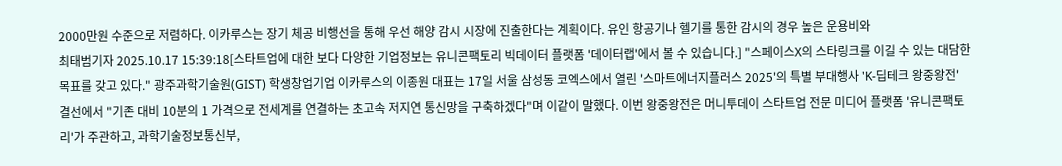2000만원 수준으로 저렴하다. 이카루스는 장기 체공 비행선을 통해 우선 해양 감시 시장에 진출한다는 계획이다. 유인 항공기나 헬기를 통한 감시의 경우 높은 운용비와
최태범기자 2025.10.17 15:39:18[스타트업에 대한 보다 다양한 기업정보는 유니콘팩토리 빅데이터 플랫폼 '데이터랩'에서 볼 수 있습니다.] "스페이스X의 스타링크를 이길 수 있는 대담한 목표를 갖고 있다." 광주과학기술원(GIST) 학생창업기업 이카루스의 이종원 대표는 17일 서울 삼성동 코엑스에서 열린 '스마트에너지플러스 2025'의 특별 부대행사 'K-딥테크 왕중왕전' 결선에서 "기존 대비 10분의 1 가격으로 전세계를 연결하는 초고속 저지연 통신망을 구축하겠다"며 이같이 말했다. 이번 왕중왕전은 머니투데이 스타트업 전문 미디어 플랫폼 '유니콘팩토리'가 주관하고, 과학기술정보통신부,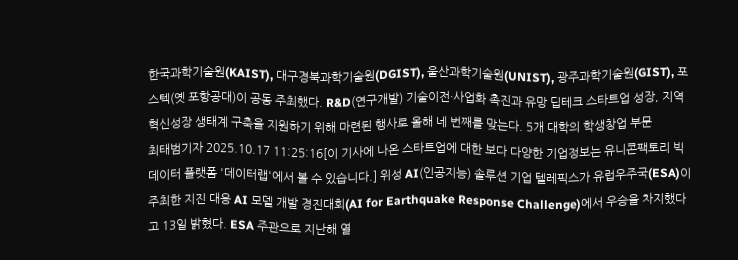한국과학기술원(KAIST), 대구경북과학기술원(DGIST), 울산과학기술원(UNIST), 광주과학기술원(GIST), 포스텍(옛 포항공대)이 공동 주최했다. R&D(연구개발) 기술이전·사업화 촉진과 유망 딥테크 스타트업 성장, 지역 혁신성장 생태계 구축을 지원하기 위해 마련된 행사로 올해 네 번째를 맞는다. 5개 대학의 학생창업 부문
최태범기자 2025.10.17 11:25:16[이 기사에 나온 스타트업에 대한 보다 다양한 기업정보는 유니콘팩토리 빅데이터 플랫폼 '데이터랩'에서 볼 수 있습니다.] 위성 AI(인공지능) 솔루션 기업 텔레픽스가 유럽우주국(ESA)이 주최한 지진 대응 AI 모델 개발 경진대회(AI for Earthquake Response Challenge)에서 우승을 차지했다고 13일 밝혔다. ESA 주관으로 지난해 열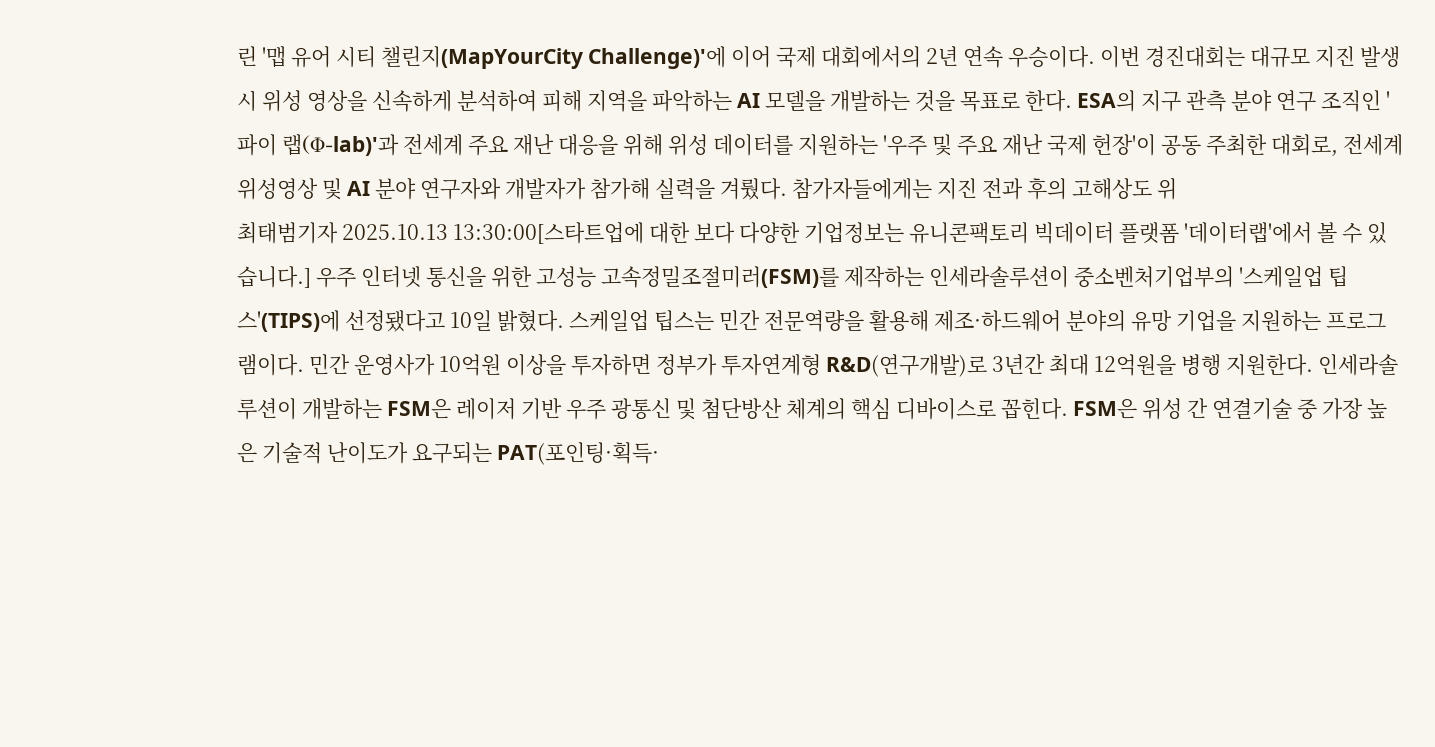린 '맵 유어 시티 챌린지(MapYourCity Challenge)'에 이어 국제 대회에서의 2년 연속 우승이다. 이번 경진대회는 대규모 지진 발생 시 위성 영상을 신속하게 분석하여 피해 지역을 파악하는 AI 모델을 개발하는 것을 목표로 한다. ESA의 지구 관측 분야 연구 조직인 '파이 랩(Φ-lab)'과 전세계 주요 재난 대응을 위해 위성 데이터를 지원하는 '우주 및 주요 재난 국제 헌장'이 공동 주최한 대회로, 전세계 위성영상 및 AI 분야 연구자와 개발자가 참가해 실력을 겨뤘다. 참가자들에게는 지진 전과 후의 고해상도 위
최태범기자 2025.10.13 13:30:00[스타트업에 대한 보다 다양한 기업정보는 유니콘팩토리 빅데이터 플랫폼 '데이터랩'에서 볼 수 있습니다.] 우주 인터넷 통신을 위한 고성능 고속정밀조절미러(FSM)를 제작하는 인세라솔루션이 중소벤처기업부의 '스케일업 팁스'(TIPS)에 선정됐다고 10일 밝혔다. 스케일업 팁스는 민간 전문역량을 활용해 제조·하드웨어 분야의 유망 기업을 지원하는 프로그램이다. 민간 운영사가 10억원 이상을 투자하면 정부가 투자연계형 R&D(연구개발)로 3년간 최대 12억원을 병행 지원한다. 인세라솔루션이 개발하는 FSM은 레이저 기반 우주 광통신 및 첨단방산 체계의 핵심 디바이스로 꼽힌다. FSM은 위성 간 연결기술 중 가장 높은 기술적 난이도가 요구되는 PAT(포인팅·획득·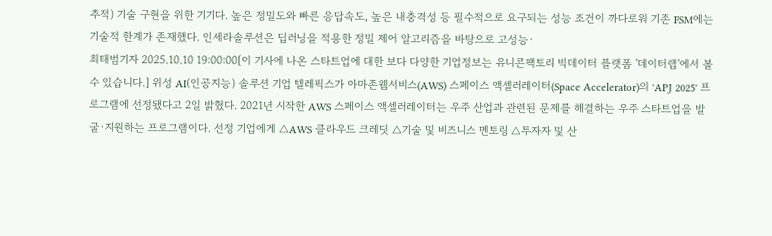추적) 기술 구현을 위한 기기다. 높은 정밀도와 빠른 응답속도, 높은 내충격성 등 필수적으로 요구되는 성능 조건이 까다로워 기존 FSM에는 기술적 한계가 존재했다. 인세라솔루션은 딥러닝을 적용한 정밀 제어 알고리즘을 바탕으로 고성능·
최태범기자 2025.10.10 19:00:00[이 기사에 나온 스타트업에 대한 보다 다양한 기업정보는 유니콘팩토리 빅데이터 플랫폼 '데이터랩'에서 볼 수 있습니다.] 위성 AI(인공지능) 솔루션 기업 텔레픽스가 아마존웹서비스(AWS) 스페이스 액셀러레이터(Space Accelerator)의 'APJ 2025' 프로그램에 선정됐다고 2일 밝혔다. 2021년 시작한 AWS 스페이스 액셀러레이터는 우주 산업과 관련된 문제를 해결하는 우주 스타트업을 발굴·지원하는 프로그램이다. 선정 기업에게 △AWS 클라우드 크레딧 △기술 및 비즈니스 멘토링 △투자자 및 산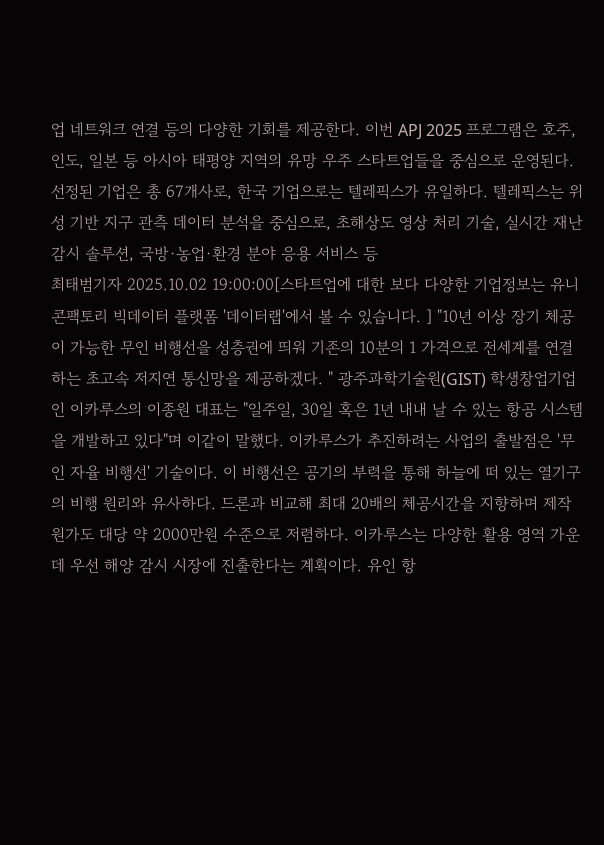업 네트워크 연결 등의 다양한 기회를 제공한다. 이번 APJ 2025 프로그램은 호주, 인도, 일본 등 아시아 태평양 지역의 유망 우주 스타트업들을 중심으로 운영된다. 선정된 기업은 총 67개사로, 한국 기업으로는 텔레픽스가 유일하다. 텔레픽스는 위성 기반 지구 관측 데이터 분석을 중심으로, 초해상도 영상 처리 기술, 실시간 재난 감시 솔루션, 국방·농업·환경 분야 응용 서비스 등
최태범기자 2025.10.02 19:00:00[스타트업에 대한 보다 다양한 기업정보는 유니콘팩토리 빅데이터 플랫폼 '데이터랩'에서 볼 수 있습니다. ] "10년 이상 장기 체공이 가능한 무인 비행선을 성층권에 띄워 기존의 10분의 1 가격으로 전세계를 연결하는 초고속 저지연 통신망을 제공하겠다. " 광주과학기술원(GIST) 학생창업기업인 이카루스의 이종원 대표는 "일주일, 30일 혹은 1년 내내 날 수 있는 항공 시스템을 개발하고 있다"며 이같이 말했다. 이카루스가 추진하려는 사업의 출발점은 '무인 자율 비행선' 기술이다. 이 비행선은 공기의 부력을 통해 하늘에 떠 있는 열기구의 비행 원리와 유사하다. 드론과 비교해 최대 20배의 체공시간을 지향하며 제작 원가도 대당 약 2000만원 수준으로 저렴하다. 이카루스는 다양한 활용 영역 가운데 우선 해양 감시 시장에 진출한다는 계획이다. 유인 항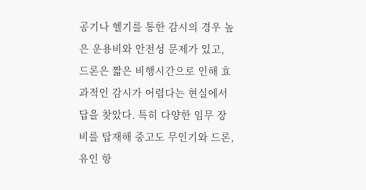공기나 헬기를 통한 감시의 경우 높은 운용비와 안전성 문제가 있고, 드론은 짧은 비행시간으로 인해 효과적인 감시가 어렵다는 현실에서 답을 찾았다. 특히 다양한 임무 장비를 탑재해 중고도 무인기와 드론, 유인 항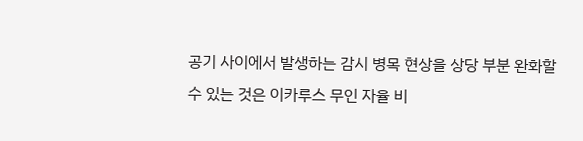공기 사이에서 발생하는 감시 병목 현상을 상당 부분 완화할 수 있는 것은 이카루스 무인 자율 비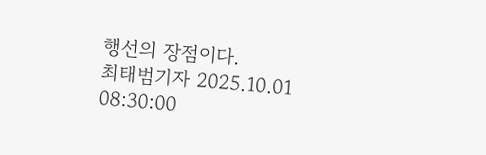행선의 장점이다.
최태범기자 2025.10.01 08:30:00